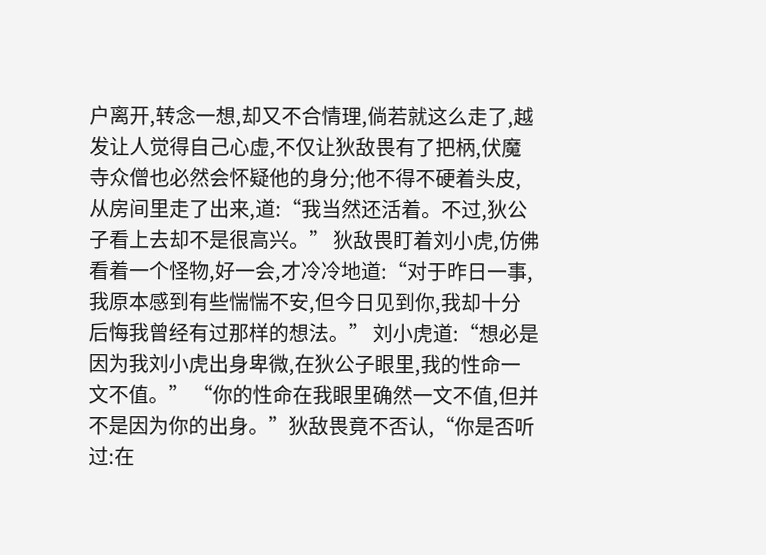户离开,转念一想,却又不合情理,倘若就这么走了,越发让人觉得自己心虚,不仅让狄敌畏有了把柄,伏魔寺众僧也必然会怀疑他的身分;他不得不硬着头皮,从房间里走了出来,道:“我当然还活着。不过,狄公子看上去却不是很高兴。” 狄敌畏盯着刘小虎,仿佛看着一个怪物,好一会,才冷冷地道:“对于昨日一事,我原本感到有些惴惴不安,但今日见到你,我却十分后悔我曾经有过那样的想法。” 刘小虎道:“想必是因为我刘小虎出身卑微,在狄公子眼里,我的性命一文不值。” “你的性命在我眼里确然一文不值,但并不是因为你的出身。”狄敌畏竟不否认,“你是否听过:在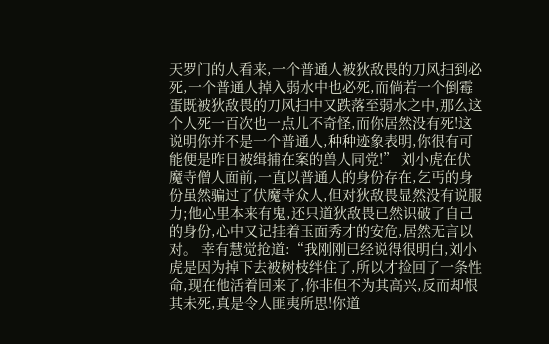天罗门的人看来,一个普通人被狄敌畏的刀风扫到必死,一个普通人掉入弱水中也必死,而倘若一个倒霉蛋既被狄敌畏的刀风扫中又跌落至弱水之中,那么这个人死一百次也一点儿不奇怪,而你居然没有死!这说明你并不是一个普通人,种种迹象表明,你很有可能便是昨日被缉捕在案的兽人同党!” 刘小虎在伏魔寺僧人面前,一直以普通人的身份存在,乞丐的身份虽然骗过了伏魔寺众人,但对狄敌畏显然没有说服力;他心里本来有鬼,还只道狄敌畏已然识破了自己的身份,心中又记挂着玉面秀才的安危,居然无言以对。 幸有慧觉抢道:“我刚刚已经说得很明白,刘小虎是因为掉下去被树枝绊住了,所以才捡回了一条性命,现在他活着回来了,你非但不为其高兴,反而却恨其未死,真是令人匪夷所思!你道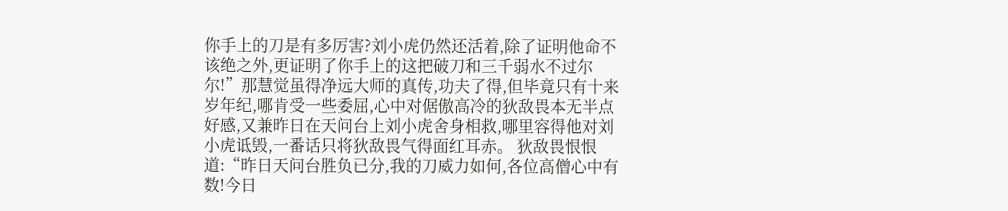你手上的刀是有多厉害?刘小虎仍然还活着,除了证明他命不该绝之外,更证明了你手上的这把破刀和三千弱水不过尔尔!”那慧觉虽得净远大师的真传,功夫了得,但毕竟只有十来岁年纪,哪肯受一些委屈,心中对倨傲高冷的狄敌畏本无半点好感,又兼昨日在天问台上刘小虎舍身相救,哪里容得他对刘小虎诋毁,一番话只将狄敌畏气得面红耳赤。 狄敌畏恨恨道:“昨日天问台胜负已分,我的刀威力如何,各位高僧心中有数!今日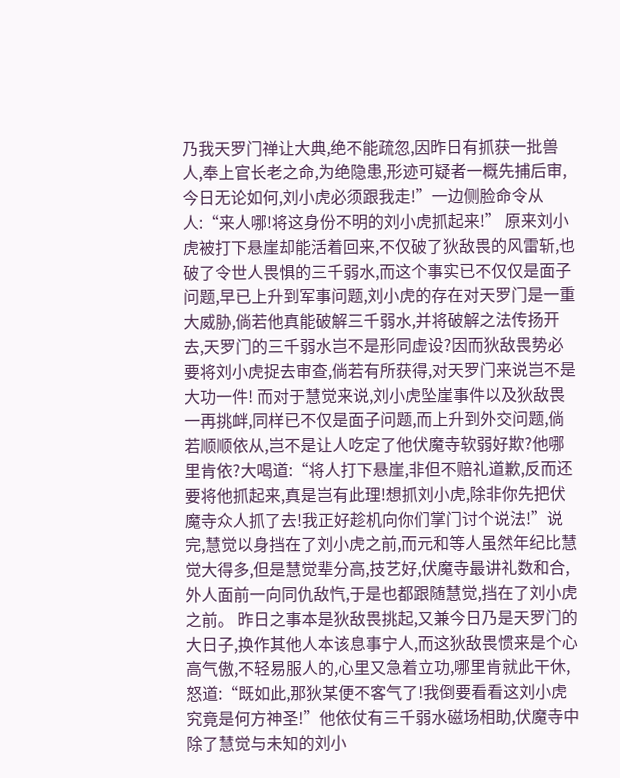乃我天罗门禅让大典,绝不能疏忽,因昨日有抓获一批兽人,奉上官长老之命,为绝隐患,形迹可疑者一概先捕后审,今日无论如何,刘小虎必须跟我走!”一边侧脸命令从人:“来人哪!将这身份不明的刘小虎抓起来!” 原来刘小虎被打下悬崖却能活着回来,不仅破了狄敌畏的风雷斩,也破了令世人畏惧的三千弱水,而这个事实已不仅仅是面子问题,早已上升到军事问题,刘小虎的存在对天罗门是一重大威胁,倘若他真能破解三千弱水,并将破解之法传扬开去,天罗门的三千弱水岂不是形同虚设?因而狄敌畏势必要将刘小虎捉去审查,倘若有所获得,对天罗门来说岂不是大功一件! 而对于慧觉来说,刘小虎坠崖事件以及狄敌畏一再挑衅,同样已不仅是面子问题,而上升到外交问题,倘若顺顺依从,岂不是让人吃定了他伏魔寺软弱好欺?他哪里肯依?大喝道:“将人打下悬崖,非但不赔礼道歉,反而还要将他抓起来,真是岂有此理!想抓刘小虎,除非你先把伏魔寺众人抓了去!我正好趁机向你们掌门讨个说法!”说完,慧觉以身挡在了刘小虎之前,而元和等人虽然年纪比慧觉大得多,但是慧觉辈分高,技艺好,伏魔寺最讲礼数和合,外人面前一向同仇敌忾,于是也都跟随慧觉,挡在了刘小虎之前。 昨日之事本是狄敌畏挑起,又兼今日乃是天罗门的大日子,换作其他人本该息事宁人,而这狄敌畏惯来是个心高气傲,不轻易服人的,心里又急着立功,哪里肯就此干休,怒道:“既如此,那狄某便不客气了!我倒要看看这刘小虎究竟是何方神圣!”他依仗有三千弱水磁场相助,伏魔寺中除了慧觉与未知的刘小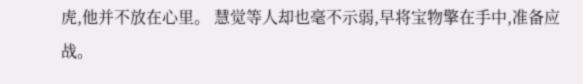虎,他并不放在心里。 慧觉等人却也毫不示弱,早将宝物擎在手中,准备应战。